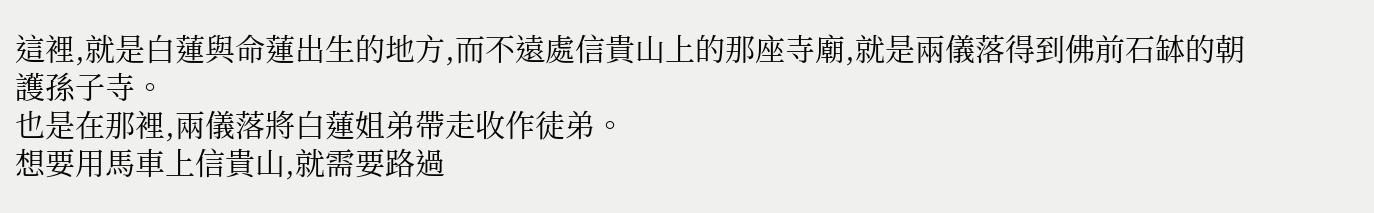這裡,就是白蓮與命蓮出生的地方,而不遠處信貴山上的那座寺廟,就是兩儀落得到佛前石缽的朝護孫子寺。
也是在那裡,兩儀落將白蓮姐弟帶走收作徒弟。
想要用馬車上信貴山,就需要路過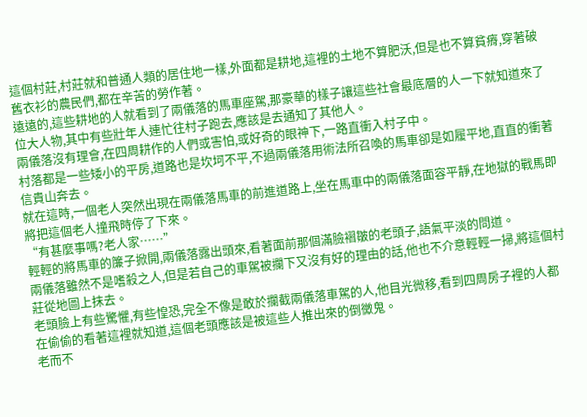這個村莊,村莊就和普通人類的居住地一樣,外面都是耕地,這裡的土地不算肥沃,但是也不算貧瘠,穿著破舊衣衫的農民們,都在辛苦的勞作著。
遠遠的,這些耕地的人就看到了兩儀落的馬車座駕,那豪華的樣子讓這些社會最底層的人一下就知道來了位大人物,其中有些壯年人連忙往村子跑去,應該是去通知了其他人。
兩儀落沒有理會,在四周耕作的人們或害怕,或好奇的眼神下,一路直衝入村子中。
村落都是一些矮小的平房,道路也是坎坷不平,不過兩儀落用術法所召喚的馬車卻是如履平地,直直的衝著信貴山奔去。
就在這時,一個老人突然出現在兩儀落馬車的前進道路上,坐在馬車中的兩儀落面容平靜,在地獄的戰馬即將把這個老人撞飛時停了下來。
“有甚麼事嗎?老人家……”
輕輕的將馬車的簾子掀開,兩儀落露出頭來,看著面前那個滿臉褶皺的老頭子,語氣平淡的問道。
兩儀落雖然不是嗜殺之人,但是若自己的車駕被攔下又沒有好的理由的話,他也不介意輕輕一掃,將這個村莊從地圖上抹去。
老頭臉上有些驚懼,有些惶恐,完全不像是敢於攔截兩儀落車駕的人,他目光微移,看到四周房子裡的人都在偷偷的看著這裡就知道,這個老頭應該是被這些人推出來的倒黴鬼。
老而不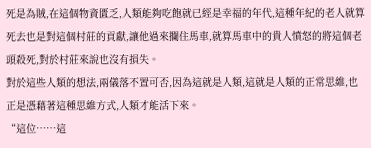死是為賊,在這個物資匱乏,人類能夠吃飽就已經是幸福的年代,這種年紀的老人就算死去也是對這個村莊的貢獻,讓他過來攔住馬車,就算馬車中的貴人憤怒的將這個老頭殺死,對於村莊來說也沒有損失。
對於這些人類的想法,兩儀落不置可否,因為這就是人類,這就是人類的正常思維,也正是憑藉著這種思維方式,人類才能活下來。
“這位……這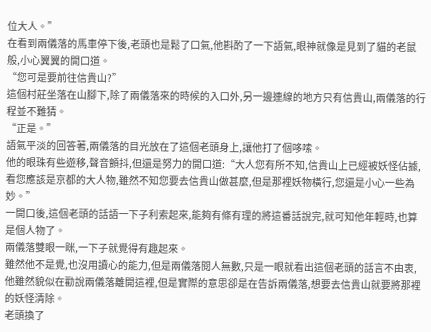位大人。”
在看到兩儀落的馬車停下後,老頭也是鬆了口氣,他斟酌了一下語氣,眼神就像是見到了貓的老鼠般,小心翼翼的開口道。
“您可是要前往信貴山?”
這個村莊坐落在山腳下,除了兩儀落來的時候的入口外,另一邊連線的地方只有信貴山,兩儀落的行程並不難猜。
“正是。”
語氣平淡的回答著,兩儀落的目光放在了這個老頭身上,讓他打了個哆嗦。
他的眼珠有些遊移,聲音顫抖,但還是努力的開口道:“大人您有所不知,信貴山上已經被妖怪佔據,看您應該是京都的大人物,雖然不知您要去信貴山做甚麼,但是那裡妖物橫行,您還是小心一些為妙。”
一開口後,這個老頭的話語一下子利索起來,能夠有條有理的將這番話說完,就可知他年輕時,也算是個人物了。
兩儀落雙眼一眯,一下子就覺得有趣起來。
雖然他不是覺,也沒用讀心的能力,但是兩儀落閱人無數,只是一眼就看出這個老頭的話言不由衷,他雖然貌似在勸說兩儀落離開這裡,但是實際的意思卻是在告訴兩儀落,想要去信貴山就要將那裡的妖怪清除。
老頭換了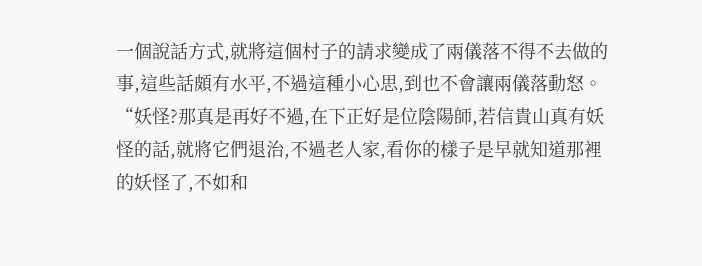一個說話方式,就將這個村子的請求變成了兩儀落不得不去做的事,這些話頗有水平,不過這種小心思,到也不會讓兩儀落動怒。
“妖怪?那真是再好不過,在下正好是位陰陽師,若信貴山真有妖怪的話,就將它們退治,不過老人家,看你的樣子是早就知道那裡的妖怪了,不如和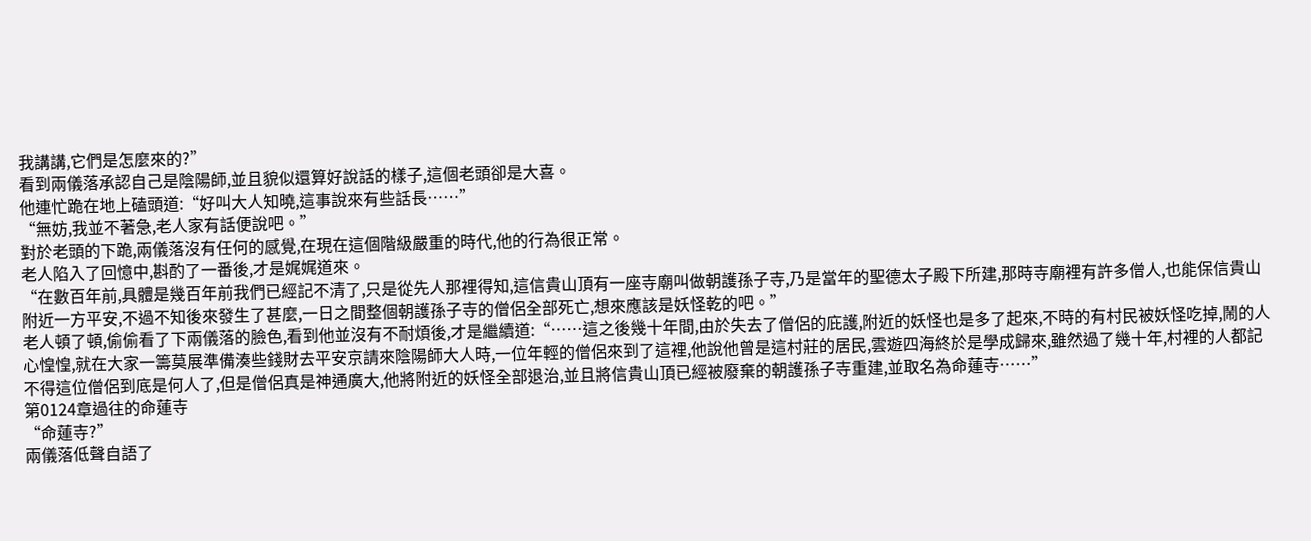我講講,它們是怎麼來的?”
看到兩儀落承認自己是陰陽師,並且貌似還算好說話的樣子,這個老頭卻是大喜。
他連忙跪在地上磕頭道:“好叫大人知曉,這事說來有些話長……”
“無妨,我並不著急,老人家有話便說吧。”
對於老頭的下跪,兩儀落沒有任何的感覺,在現在這個階級嚴重的時代,他的行為很正常。
老人陷入了回憶中,斟酌了一番後,才是娓娓道來。
“在數百年前,具體是幾百年前我們已經記不清了,只是從先人那裡得知,這信貴山頂有一座寺廟叫做朝護孫子寺,乃是當年的聖德太子殿下所建,那時寺廟裡有許多僧人,也能保信貴山附近一方平安,不過不知後來發生了甚麼,一日之間整個朝護孫子寺的僧侶全部死亡,想來應該是妖怪乾的吧。”
老人頓了頓,偷偷看了下兩儀落的臉色,看到他並沒有不耐煩後,才是繼續道:“……這之後幾十年間,由於失去了僧侶的庇護,附近的妖怪也是多了起來,不時的有村民被妖怪吃掉,鬧的人心惶惶,就在大家一籌莫展準備湊些錢財去平安京請來陰陽師大人時,一位年輕的僧侶來到了這裡,他說他曾是這村莊的居民,雲遊四海終於是學成歸來,雖然過了幾十年,村裡的人都記不得這位僧侶到底是何人了,但是僧侶真是神通廣大,他將附近的妖怪全部退治,並且將信貴山頂已經被廢棄的朝護孫子寺重建,並取名為命蓮寺……”
第0124章過往的命蓮寺
“命蓮寺?”
兩儀落低聲自語了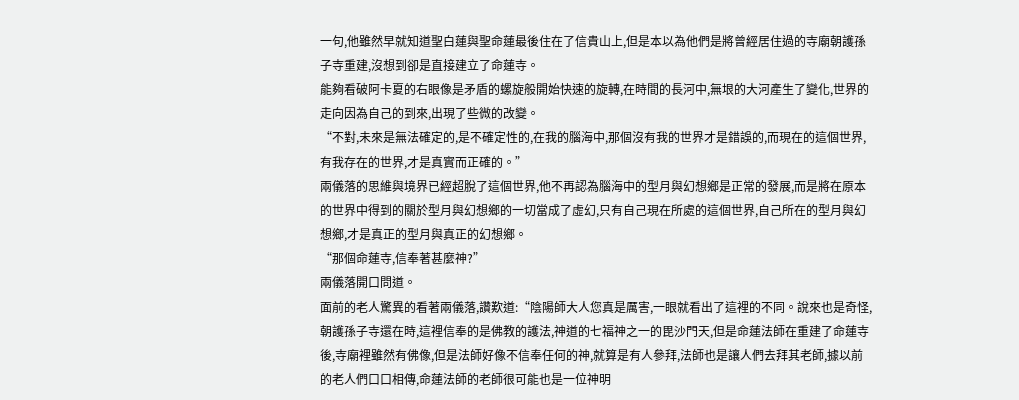一句,他雖然早就知道聖白蓮與聖命蓮最後住在了信貴山上,但是本以為他們是將曾經居住過的寺廟朝護孫子寺重建,沒想到卻是直接建立了命蓮寺。
能夠看破阿卡夏的右眼像是矛盾的螺旋般開始快速的旋轉,在時間的長河中,無垠的大河產生了變化,世界的走向因為自己的到來,出現了些微的改變。
“不對,未來是無法確定的,是不確定性的,在我的腦海中,那個沒有我的世界才是錯誤的,而現在的這個世界,有我存在的世界,才是真實而正確的。”
兩儀落的思維與境界已經超脫了這個世界,他不再認為腦海中的型月與幻想鄉是正常的發展,而是將在原本的世界中得到的關於型月與幻想鄉的一切當成了虛幻,只有自己現在所處的這個世界,自己所在的型月與幻想鄉,才是真正的型月與真正的幻想鄉。
“那個命蓮寺,信奉著甚麼神?”
兩儀落開口問道。
面前的老人驚異的看著兩儀落,讚歎道:“陰陽師大人您真是厲害,一眼就看出了這裡的不同。說來也是奇怪,朝護孫子寺還在時,這裡信奉的是佛教的護法,神道的七福神之一的毘沙門天,但是命蓮法師在重建了命蓮寺後,寺廟裡雖然有佛像,但是法師好像不信奉任何的神,就算是有人參拜,法師也是讓人們去拜其老師,據以前的老人們口口相傳,命蓮法師的老師很可能也是一位神明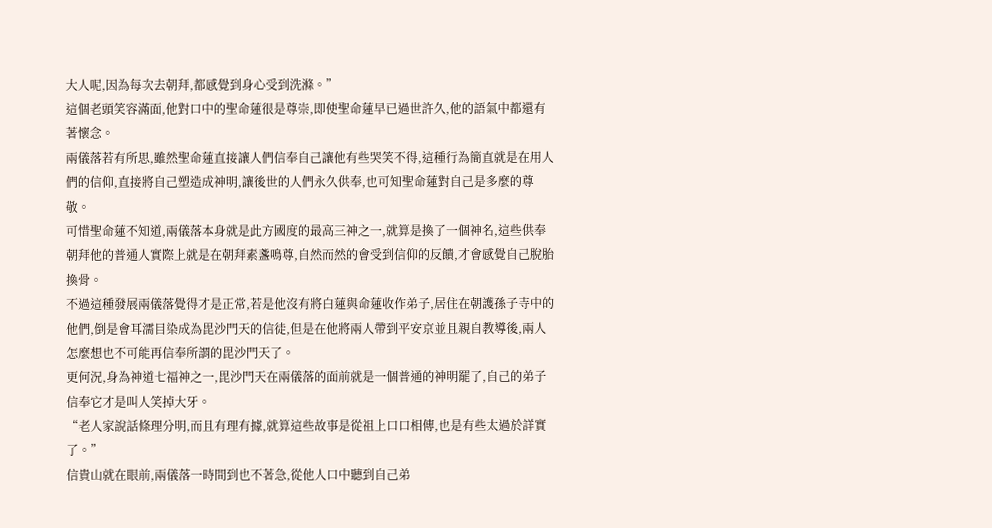大人呢,因為每次去朝拜,都感覺到身心受到洗滌。”
這個老頭笑容滿面,他對口中的聖命蓮很是尊崇,即使聖命蓮早已過世許久,他的語氣中都還有著懷念。
兩儀落若有所思,雖然聖命蓮直接讓人們信奉自己讓他有些哭笑不得,這種行為簡直就是在用人們的信仰,直接將自己塑造成神明,讓後世的人們永久供奉,也可知聖命蓮對自己是多麼的尊敬。
可惜聖命蓮不知道,兩儀落本身就是此方國度的最高三神之一,就算是換了一個神名,這些供奉朝拜他的普通人實際上就是在朝拜素盞鳴尊,自然而然的會受到信仰的反饋,才會感覺自己脫胎換骨。
不過這種發展兩儀落覺得才是正常,若是他沒有將白蓮與命蓮收作弟子,居住在朝護孫子寺中的他們,倒是會耳濡目染成為毘沙門天的信徒,但是在他將兩人帶到平安京並且親自教導後,兩人怎麼想也不可能再信奉所謂的毘沙門天了。
更何況,身為神道七福神之一,毘沙門天在兩儀落的面前就是一個普通的神明罷了,自己的弟子信奉它才是叫人笑掉大牙。
“老人家說話條理分明,而且有理有據,就算這些故事是從祖上口口相傳,也是有些太過於詳實了。”
信貴山就在眼前,兩儀落一時間到也不著急,從他人口中聽到自己弟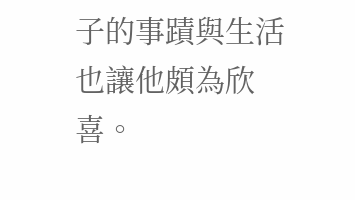子的事蹟與生活也讓他頗為欣喜。